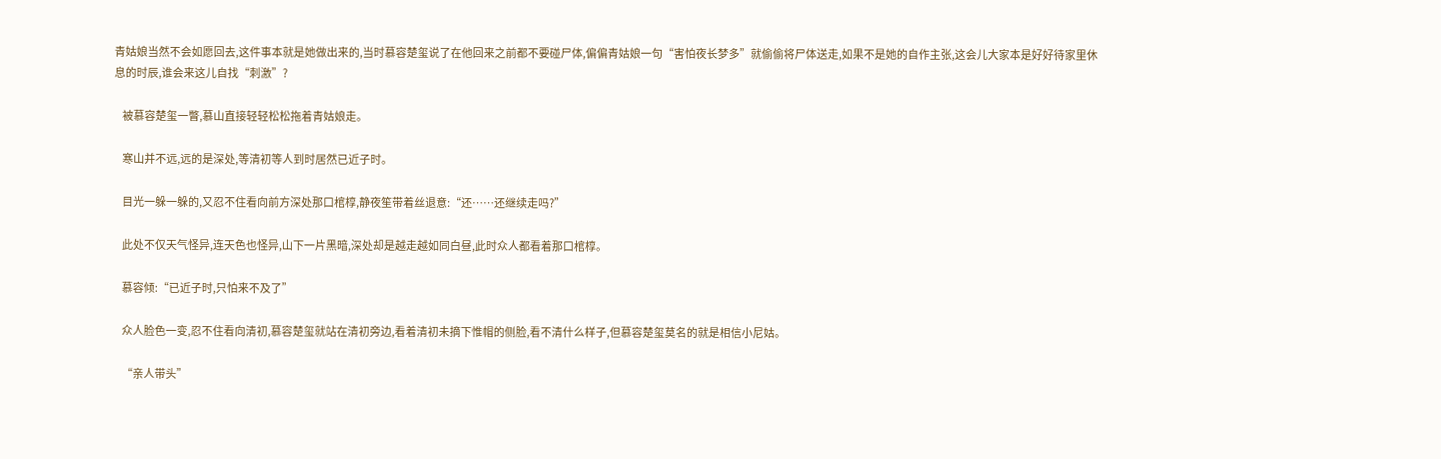青姑娘当然不会如愿回去,这件事本就是她做出来的,当时慕容楚玺说了在他回来之前都不要碰尸体,偏偏青姑娘一句“害怕夜长梦多”就偷偷将尸体送走,如果不是她的自作主张,这会儿大家本是好好待家里休息的时辰,谁会来这儿自找“刺激”?

    被慕容楚玺一瞥,慕山直接轻轻松松拖着青姑娘走。

    寒山并不远,远的是深处,等清初等人到时居然已近子时。

    目光一躲一躲的,又忍不住看向前方深处那口棺椁,静夜笙带着丝退意:“还……还继续走吗?”

    此处不仅天气怪异,连天色也怪异,山下一片黑暗,深处却是越走越如同白昼,此时众人都看着那口棺椁。

    慕容倾:“已近子时,只怕来不及了”

    众人脸色一变,忍不住看向清初,慕容楚玺就站在清初旁边,看着清初未摘下惟帽的侧脸,看不清什么样子,但慕容楚玺莫名的就是相信小尼姑。

    “亲人带头”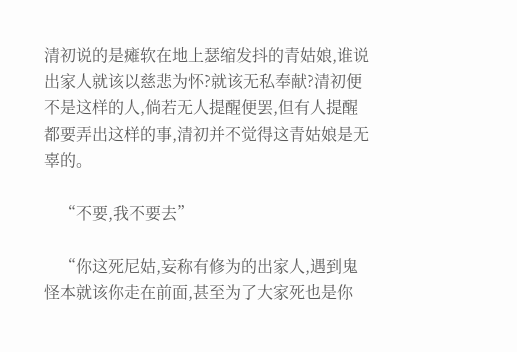清初说的是瘫软在地上瑟缩发抖的青姑娘,谁说出家人就该以慈悲为怀?就该无私奉献?清初便不是这样的人,倘若无人提醒便罢,但有人提醒都要弄出这样的事,清初并不觉得这青姑娘是无辜的。

    “不要,我不要去”

    “你这死尼姑,妄称有修为的出家人,遇到鬼怪本就该你走在前面,甚至为了大家死也是你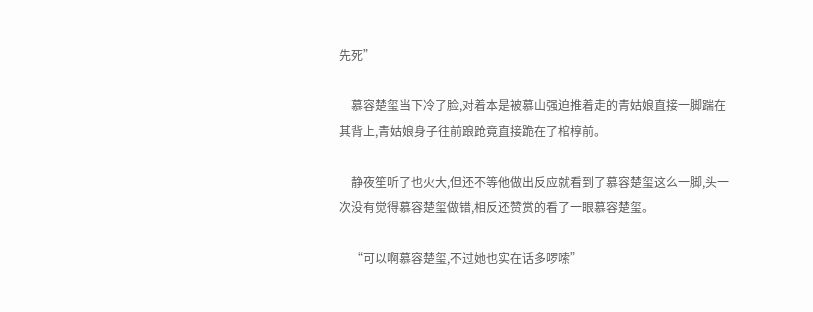先死”

    慕容楚玺当下冷了脸,对着本是被慕山强迫推着走的青姑娘直接一脚踹在其背上,青姑娘身子往前踉跄竟直接跪在了棺椁前。

    静夜笙听了也火大,但还不等他做出反应就看到了慕容楚玺这么一脚,头一次没有觉得慕容楚玺做错,相反还赞赏的看了一眼慕容楚玺。

    “可以啊慕容楚玺,不过她也实在话多啰嗦”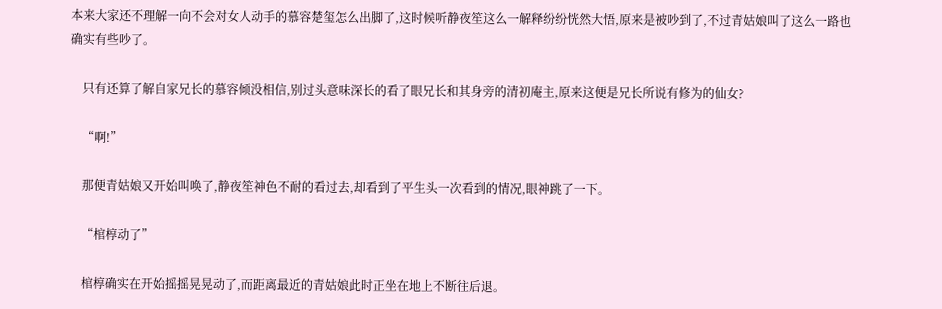本来大家还不理解一向不会对女人动手的慕容楚玺怎么出脚了,这时候听静夜笙这么一解释纷纷恍然大悟,原来是被吵到了,不过青姑娘叫了这么一路也确实有些吵了。

    只有还算了解自家兄长的慕容倾没相信,别过头意味深长的看了眼兄长和其身旁的清初庵主,原来这便是兄长所说有修为的仙女?

    “啊!”

    那便青姑娘又开始叫唤了,静夜笙神色不耐的看过去,却看到了平生头一次看到的情况,眼神跳了一下。

    “棺椁动了”

    棺椁确实在开始摇摇晃晃动了,而距离最近的青姑娘此时正坐在地上不断往后退。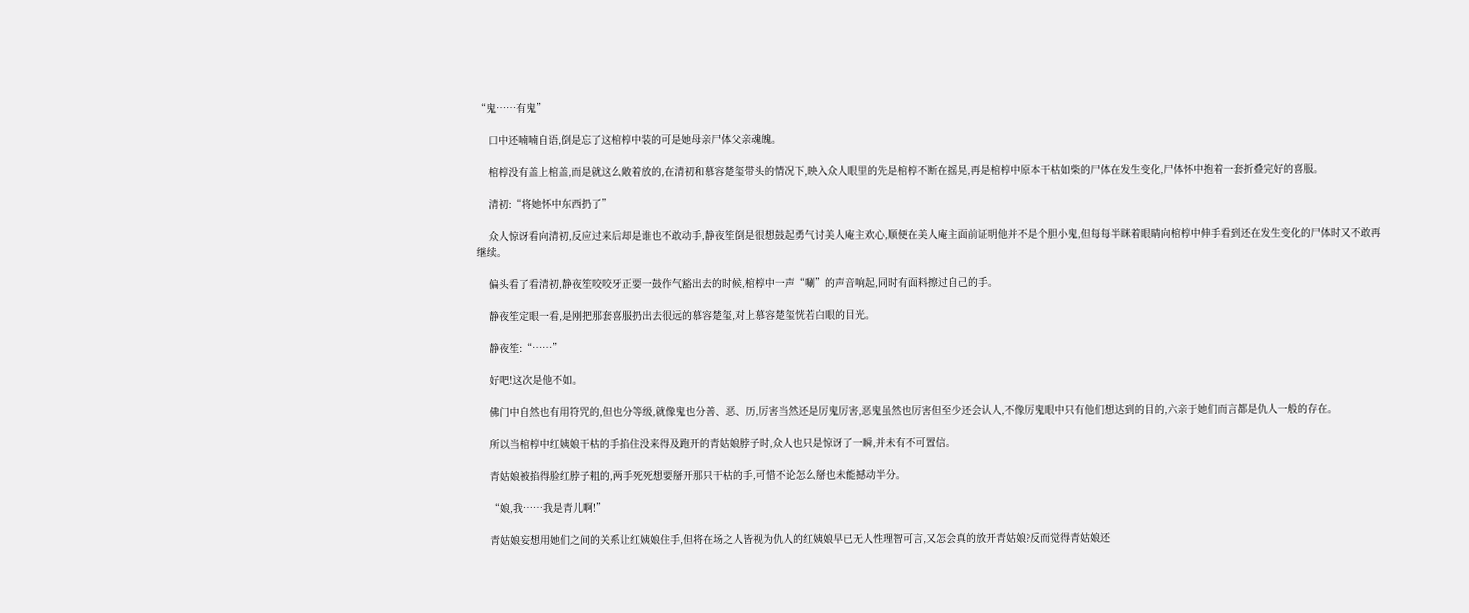“鬼……有鬼”

    口中还喃喃自语,倒是忘了这棺椁中装的可是她母亲尸体父亲魂魄。

    棺椁没有盖上棺盖,而是就这么敞着放的,在清初和慕容楚玺带头的情况下,映入众人眼里的先是棺椁不断在摇晃,再是棺椁中原本干枯如柴的尸体在发生变化,尸体怀中抱着一套折叠完好的喜服。

    清初:“将她怀中东西扔了”

    众人惊讶看向清初,反应过来后却是谁也不敢动手,静夜笙倒是很想鼓起勇气讨美人庵主欢心,顺便在美人庵主面前证明他并不是个胆小鬼,但每每半眯着眼睛向棺椁中伸手看到还在发生变化的尸体时又不敢再继续。

    偏头看了看清初,静夜笙咬咬牙正要一鼓作气豁出去的时候,棺椁中一声“唰”的声音响起,同时有面料擦过自己的手。

    静夜笙定眼一看,是刚把那套喜服扔出去很远的慕容楚玺,对上慕容楚玺恍若白眼的目光。

    静夜笙:“……”

    好吧!这次是他不如。

    佛门中自然也有用符咒的,但也分等级,就像鬼也分善、恶、历,厉害当然还是厉鬼厉害,恶鬼虽然也厉害但至少还会认人,不像厉鬼眼中只有他们想达到的目的,六亲于她们而言都是仇人一般的存在。

    所以当棺椁中红姨娘干枯的手掐住没来得及跑开的青姑娘脖子时,众人也只是惊讶了一瞬,并未有不可置信。

    青姑娘被掐得脸红脖子粗的,两手死死想要掰开那只干枯的手,可惜不论怎么掰也未能撼动半分。

    “娘,我……我是青儿啊!”

    青姑娘妄想用她们之间的关系让红姨娘住手,但将在场之人皆视为仇人的红姨娘早已无人性理智可言,又怎会真的放开青姑娘?反而觉得青姑娘还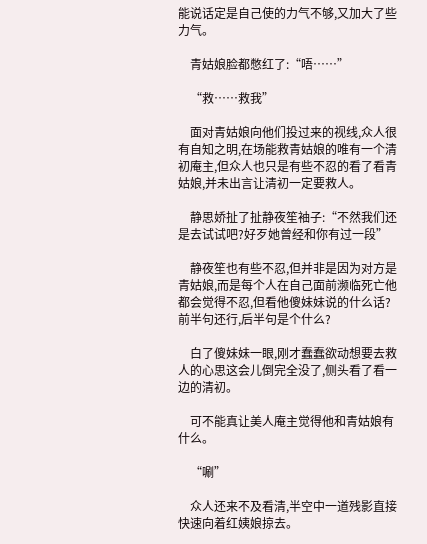能说话定是自己使的力气不够,又加大了些力气。

    青姑娘脸都憋红了:“唔……”

    “救……救我”

    面对青姑娘向他们投过来的视线,众人很有自知之明,在场能救青姑娘的唯有一个清初庵主,但众人也只是有些不忍的看了看青姑娘,并未出言让清初一定要救人。

    静思娇扯了扯静夜笙袖子:“不然我们还是去试试吧?好歹她曾经和你有过一段”

    静夜笙也有些不忍,但并非是因为对方是青姑娘,而是每个人在自己面前濒临死亡他都会觉得不忍,但看他傻妹妹说的什么话?前半句还行,后半句是个什么?

    白了傻妹妹一眼,刚才蠢蠢欲动想要去救人的心思这会儿倒完全没了,侧头看了看一边的清初。

    可不能真让美人庵主觉得他和青姑娘有什么。

    “唰”

    众人还来不及看清,半空中一道残影直接快速向着红姨娘掠去。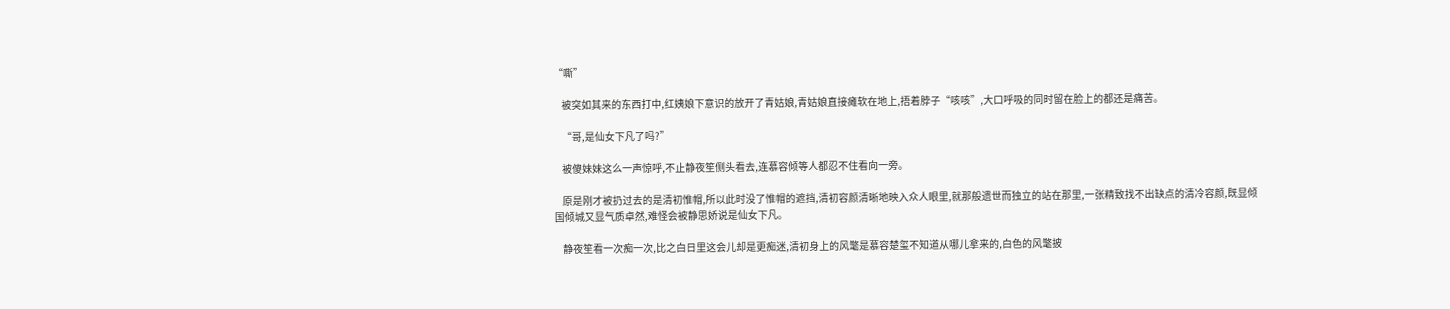“嘶”

    被突如其来的东西打中,红姨娘下意识的放开了青姑娘,青姑娘直接瘫软在地上,捂着脖子“咳咳”,大口呼吸的同时留在脸上的都还是痛苦。

    “哥,是仙女下凡了吗?”

    被傻妹妹这么一声惊呼,不止静夜笙侧头看去,连慕容倾等人都忍不住看向一旁。

    原是刚才被扔过去的是清初惟帽,所以此时没了惟帽的遮挡,清初容颜清晰地映入众人眼里,就那般遗世而独立的站在那里,一张精致找不出缺点的清冷容颜,既显倾国倾城又显气质卓然,难怪会被静思娇说是仙女下凡。

    静夜笙看一次痴一次,比之白日里这会儿却是更痴迷,清初身上的风氅是慕容楚玺不知道从哪儿拿来的,白色的风氅披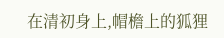在清初身上,帽檐上的狐狸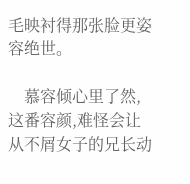毛映衬得那张脸更姿容绝世。

    慕容倾心里了然,这番容颜,难怪会让从不屑女子的兄长动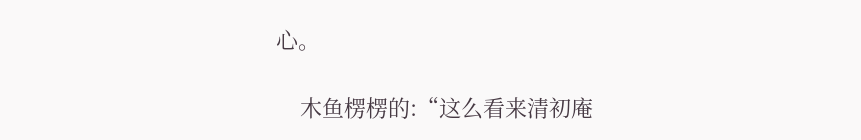心。

    木鱼楞楞的:“这么看来清初庵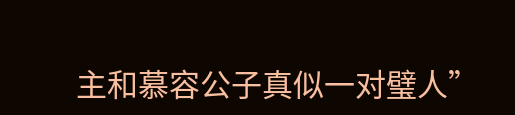主和慕容公子真似一对璧人”